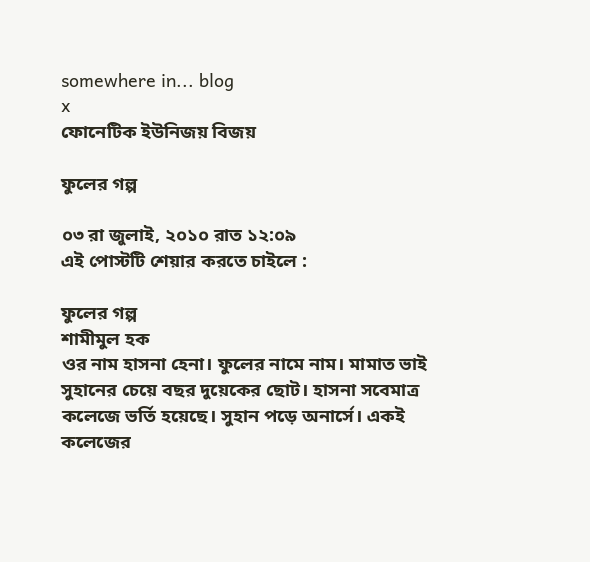somewhere in... blog
x
ফোনেটিক ইউনিজয় বিজয়

ফুলের গল্প

০৩ রা জুলাই, ২০১০ রাত ১২:০৯
এই পোস্টটি শেয়ার করতে চাইলে :

ফুলের গল্প
শামীমুল হক
ওর নাম হাসনা হেনা। ফুলের নামে নাম। মামাত ভাই সুহানের চেয়ে বছর দুয়েকের ছোট। হাসনা সবেমাত্র কলেজে ভর্তি হয়েছে। সুহান পড়ে অনার্সে। একই কলেজের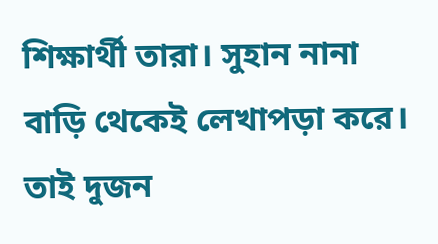শিক্ষার্থী তারা। সুহান নানা বাড়ি থেকেই লেখাপড়া করে। তাই দুজন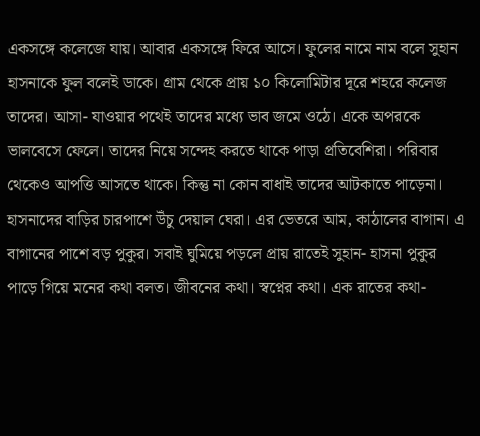একসঙ্গে কলেজে যায়। আবার একসঙ্গে ফিরে আসে। ফুলের নামে নাম বলে সুহান হাসনাকে ফুল বলেই ডাকে। গ্রাম থেকে প্রায় ১০ কিলোমিটার দূরে শহরে কলেজ তাদের। আসা- যাওয়ার পথেই তাদের মধ্যে ভাব জমে ওঠে। একে অপরকে ভালবেসে ফেলে। তাদের নিয়ে সন্দেহ করতে থাকে পাড়া প্রতিবেশিরা। পরিবার থেকেও আপত্তি আসতে থাকে। কিন্তু না কোন বাধাই তাদের আটকাতে পাড়েনা। হাসনাদের বাড়ির চারপাশে উঁচু দেয়াল ঘেরা। এর ভেতরে আম, কাঠালের বাগান। এ বাগানের পাশে বড় পুকুর। সবাই ঘুমিয়ে পড়লে প্রায় রাতেই সুহান- হাসনা পুকুর পাড়ে গিয়ে মনের কথা বলত। জীবনের কথা। স্বপ্নের কথা। এক রাতের কথা-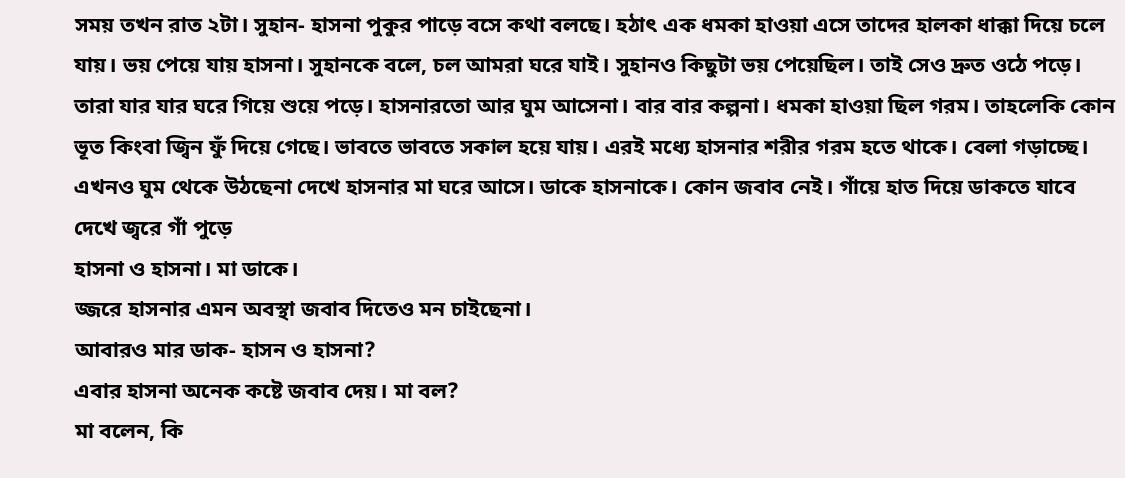সময় তখন রাত ২টা। সুহান- হাসনা পুকুর পাড়ে বসে কথা বলছে। হঠাৎ এক ধমকা হাওয়া এসে তাদের হালকা ধাক্কা দিয়ে চলে যায়। ভয় পেয়ে যায় হাসনা। সুহানকে বলে, চল আমরা ঘরে যাই। সুহানও কিছুটা ভয় পেয়েছিল। তাই সেও দ্রুত ওঠে পড়ে। তারা যার যার ঘরে গিয়ে শুয়ে পড়ে। হাসনারতো আর ঘুম আসেনা। বার বার কল্পনা। ধমকা হাওয়া ছিল গরম। তাহলেকি কোন ভূত কিংবা জ্বিন ফুঁ দিয়ে গেছে। ভাবতে ভাবতে সকাল হয়ে যায়। এরই মধ্যে হাসনার শরীর গরম হতে থাকে। বেলা গড়াচ্ছে। এখনও ঘুম থেকে উঠছেনা দেখে হাসনার মা ঘরে আসে। ডাকে হাসনাকে। কোন জবাব নেই। গাঁয়ে হাত দিয়ে ডাকতে যাবে দেখে জ্বরে গাঁ পুড়ে
হাসনা ও হাসনা। মা ডাকে।
জ্জরে হাসনার এমন অবস্থা জবাব দিতেও মন চাইছেনা।
আবারও মার ডাক- হাসন ও হাসনা?
এবার হাসনা অনেক কষ্টে জবাব দেয়। মা বল?
মা বলেন, কি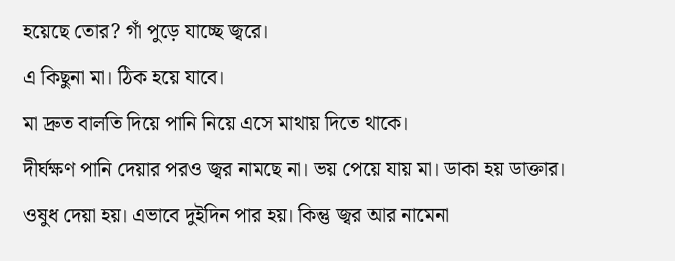হয়েছে তোর? গাঁ পুড়ে যাচ্ছে জ্বরে।
এ কিছুনা মা। ঠিক হয়ে যাবে।
মা দ্রুত বালতি দিয়ে পানি নিয়ে এসে মাথায় দিতে থাকে।
দীর্ঘক্ষণ পানি দেয়ার পরও জ্বর নামছে না। ভয় পেয়ে যায় মা। ডাকা হয় ডাক্তার। ওষুধ দেয়া হয়। এভাবে দুইদিন পার হয়। কিন্তু জ্বর আর নামেনা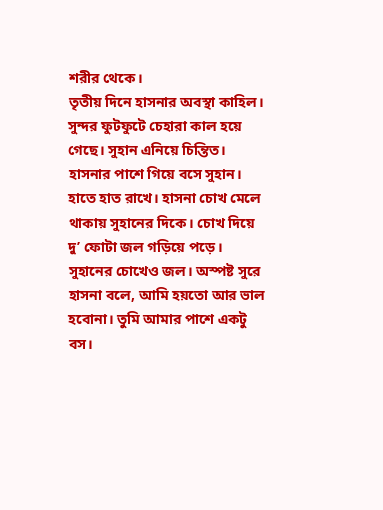শরীর থেকে।
তৃতীয় দিনে হাসনার অবস্থা কাহিল। সুন্দর ফুটফুটে চেহারা কাল হয়ে গেছে। সুহান এনিয়ে চিন্তিত। হাসনার পাশে গিয়ে বসে সুহান। হাতে হাত রাখে। হাসনা চোখ মেলে থাকায় সুহানের দিকে। চোখ দিয়ে দু’ ফোটা জল গড়িয়ে পড়ে। সুহানের চোখেও জল। অস্পষ্ট সুরে হাসনা বলে, আমি হয়তো আর ভাল হবোনা। তুমি আমার পাশে একটু বস।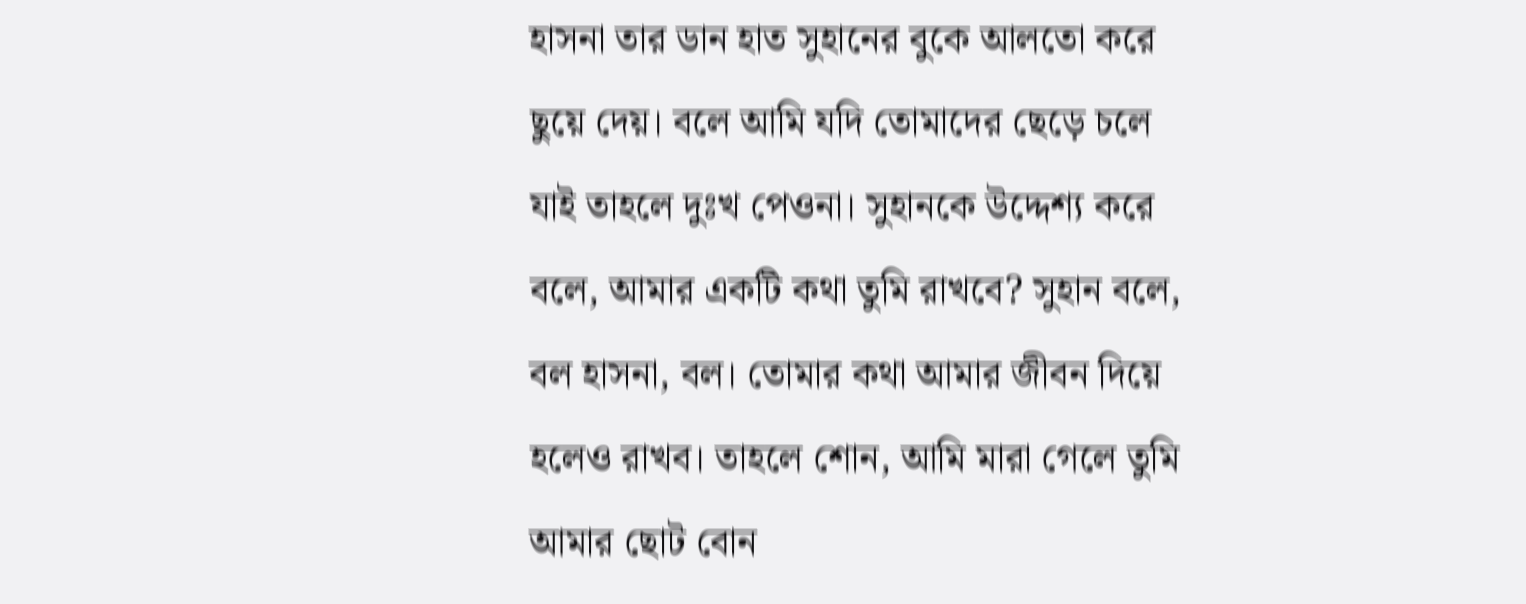হাসনা তার ডান হাত সুহানের বুকে আলতো করে ছুয়ে দেয়। বলে আমি যদি তোমাদের ছেড়ে চলে যাই তাহলে দুঃখ পেওনা। সুহানকে উদ্দেশ্য করে বলে, আমার একটি কথা তুমি রাখবে? সুহান বলে, বল হাসনা, বল। তোমার কথা আমার জীবন দিয়ে হলেও রাখব। তাহলে শোন, আমি মারা গেলে তুমি আমার ছোট বোন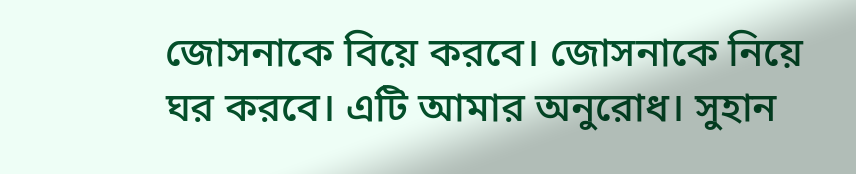জোসনাকে বিয়ে করবে। জোসনাকে নিয়ে ঘর করবে। এটি আমার অনুরোধ। সুহান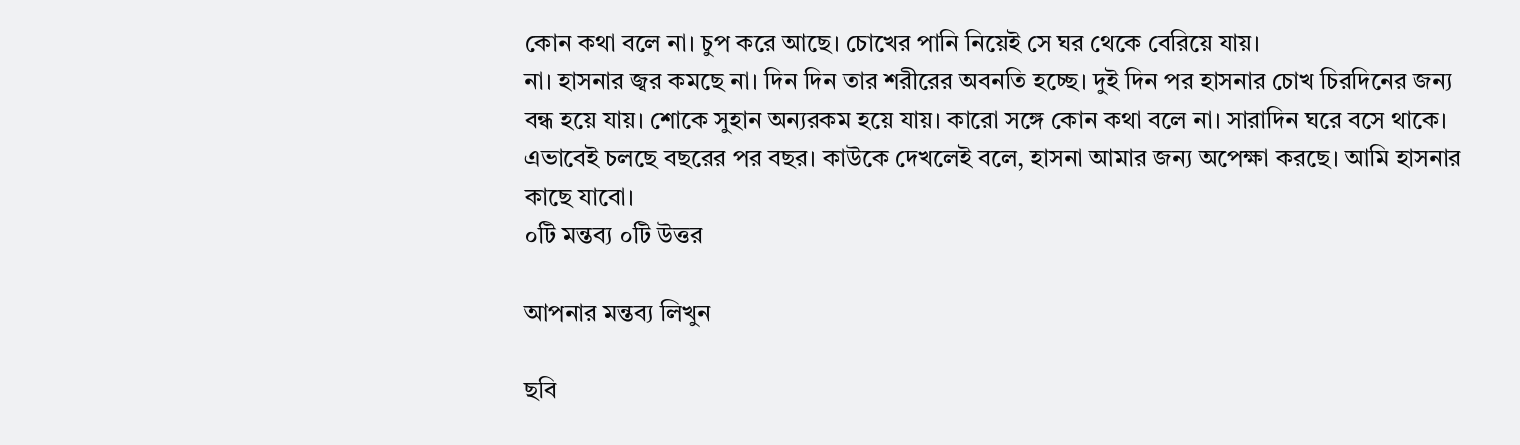কোন কথা বলে না। চুপ করে আছে। চোখের পানি নিয়েই সে ঘর থেকে বেরিয়ে যায়।
না। হাসনার জ্বর কমছে না। দিন দিন তার শরীরের অবনতি হচ্ছে। দুই দিন পর হাসনার চোখ চিরদিনের জন্য বন্ধ হয়ে যায়। শোকে সুহান অন্যরকম হয়ে যায়। কারো সঙ্গে কোন কথা বলে না। সারাদিন ঘরে বসে থাকে। এভাবেই চলছে বছরের পর বছর। কাউকে দেখলেই বলে, হাসনা আমার জন্য অপেক্ষা করছে। আমি হাসনার কাছে যাবো।
০টি মন্তব্য ০টি উত্তর

আপনার মন্তব্য লিখুন

ছবি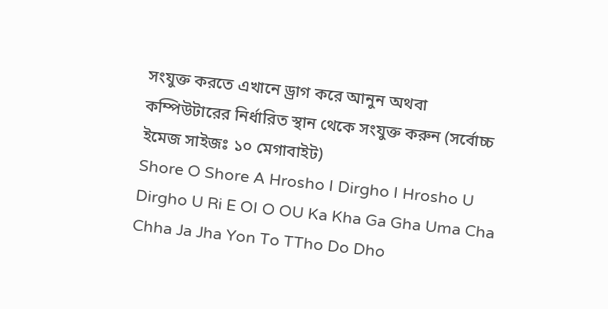সংযুক্ত করতে এখানে ড্রাগ করে আনুন অথবা কম্পিউটারের নির্ধারিত স্থান থেকে সংযুক্ত করুন (সর্বোচ্চ ইমেজ সাইজঃ ১০ মেগাবাইট)
Shore O Shore A Hrosho I Dirgho I Hrosho U Dirgho U Ri E OI O OU Ka Kha Ga Gha Uma Cha Chha Ja Jha Yon To TTho Do Dho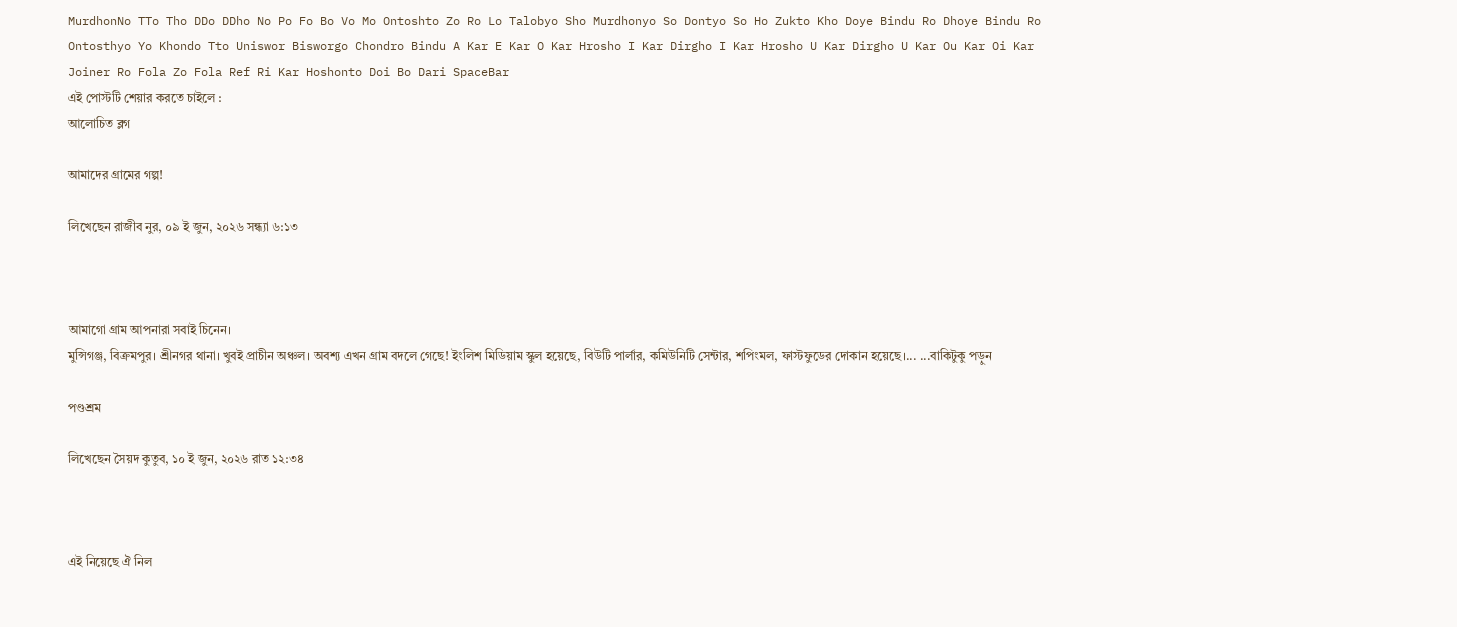MurdhonNo TTo Tho DDo DDho No Po Fo Bo Vo Mo Ontoshto Zo Ro Lo Talobyo Sho Murdhonyo So Dontyo So Ho Zukto Kho Doye Bindu Ro Dhoye Bindu Ro Ontosthyo Yo Khondo Tto Uniswor Bisworgo Chondro Bindu A Kar E Kar O Kar Hrosho I Kar Dirgho I Kar Hrosho U Kar Dirgho U Kar Ou Kar Oi Kar Joiner Ro Fola Zo Fola Ref Ri Kar Hoshonto Doi Bo Dari SpaceBar
এই পোস্টটি শেয়ার করতে চাইলে :
আলোচিত ব্লগ

আমাদের গ্রামের গল্প!

লিখেছেন রাজীব নুর, ০৯ ই জুন, ২০২৬ সন্ধ্যা ৬:১৩



আমাগো গ্রাম আপনারা সবাই চিনেন।
মুন্সিগঞ্জ, বিক্রমপুর। শ্রীনগর থানা। খুবই প্রাচীন অঞ্চল। অবশ্য এখন গ্রাম বদলে গেছে! ইংলিশ মিডিয়াম স্কুল হয়েছে, বিউটি পার্লার, কমিউনিটি সেন্টার, শপিংমল, ফাস্টফুডের দোকান হয়েছে।... ...বাকিটুকু পড়ুন

পণ্ডশ্রম

লিখেছেন সৈয়দ কুতুব, ১০ ই জুন, ২০২৬ রাত ১২:৩৪



এই নিয়েছে ঐ নিল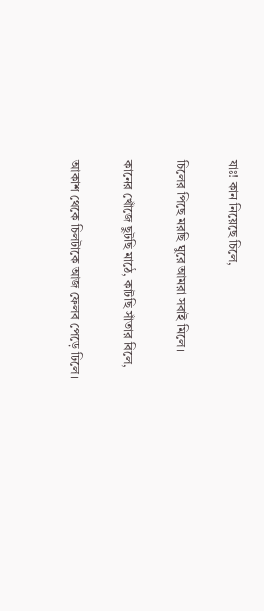যাঃ! কান নিয়েছে চিলে,

চিলের পিছে মরছি ঘুরে আমরা সবাই মিলে।

কানের খোঁজে ছুটছি মাঠে, কাটছি সাঁতার বিলে,

আকাশ থেকে চিলটাকে আজ ফেলব পেড়ে ঢিলে।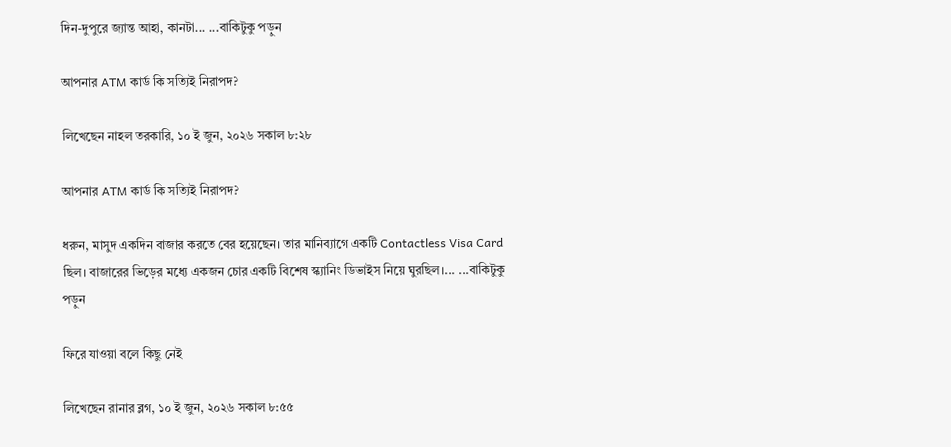দিন-দুপুরে জ্যান্ত আহা, কানটা... ...বাকিটুকু পড়ুন

আপনার ATM কার্ড কি সত্যিই নিরাপদ?

লিখেছেন নাহল তরকারি, ১০ ই জুন, ২০২৬ সকাল ৮:২৮

আপনার ATM কার্ড কি সত্যিই নিরাপদ?

ধরুন, মাসুদ একদিন বাজার করতে বের হয়েছেন। তার মানিব্যাগে একটি Contactless Visa Card ছিল। বাজারের ভিড়ের মধ্যে একজন চোর একটি বিশেষ স্ক্যানিং ডিভাইস নিয়ে ঘুরছিল।... ...বাকিটুকু পড়ুন

ফিরে যাওয়া বলে কিছু নেই

লিখেছেন রানার ব্লগ, ১০ ই জুন, ২০২৬ সকাল ৮:৫৫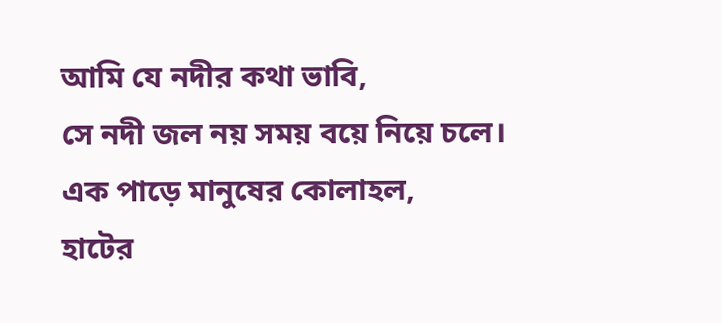আমি যে নদীর কথা ভাবি,
সে নদী জল নয় সময় বয়ে নিয়ে চলে।
এক পাড়ে মানুষের কোলাহল,
হাটের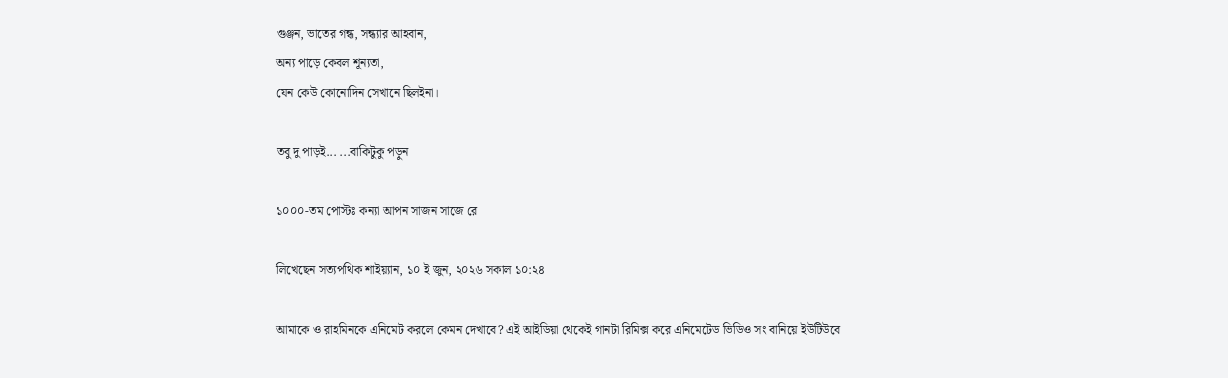গুঞ্জন, ভাতের গন্ধ, সন্ধ্যার আহবান,
অন্য পাড়ে কেবল শূন্যতা,
যেন কেউ কোনোদিন সেখানে ছিলইনা।

তবু দু পাড়ই... ...বাকিটুকু পড়ুন

১০০০-তম পোস্টঃ কন্যা আপন সাজন সাজে রে

লিখেছেন সত্যপথিক শাইয়্যান, ১০ ই জুন, ২০২৬ সকাল ১০:২৪

আমাকে ও রাহমিনকে এনিমেট করলে কেমন দেখাবে? এই আইডিয়া থেকেই গানটা রিমিক্স করে এনিমেটেড ভিডিও সং বানিয়ে ইউটিউবে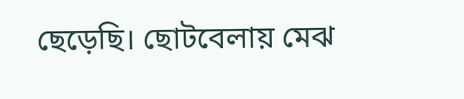ছেড়েছি। ছোটবেলায় মেঝ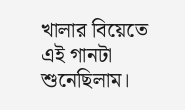খালার বিয়েতে এই গানটা শুনেছিলাম।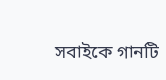সবাইকে গানটি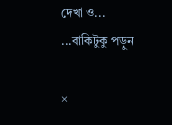দেখা ও... ...বাকিটুকু পড়ুন

×